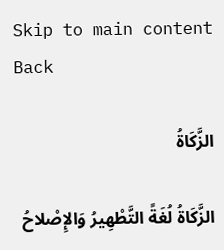Skip to main content
Back

الزَّكَاةُ

الزَّكَاةُ لُغَةً التَّطْهِيرُ وَالإِصْلاحُ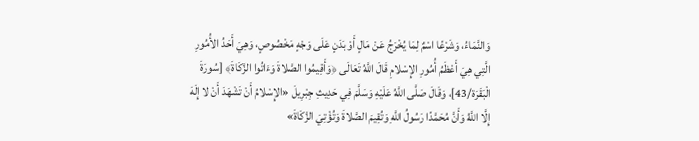وَالنَّمَاءُ، وَشَرْعًا اسْمٌ لِمَا يُخْرَجُ عَنْ مَالٍ أَوْ بَدَنٍ عَلَى وَجْهٍ مَخْصُوصٍ، وَهِيَ أَحَدُ الأُمُورِ الَّتِي هِيَ أَعْظَمُ أُمُورِ الإِسْلامِ قَالَ اللَّهُ تَعَالَى ﴿وَأَقِيمُوا الصَّلاةَ وَءَاتُوا الزَّكَاةَ﴾ [سُورَةَ الْبَقَرَة/43]، وَقَالَ صَلَّى اللَّهُ عَلَيْهِ وَسَلَّمَ فِي حَدِيثِ جِبْرِيلَ «الإِسْلامُ أَنْ تَشْهَدَ أَنْ لا إِلَهَ إِلَّا اللَّهُ وَأَنَّ مُحَمَّدًا رَسُولُ اللَّهِ وَتُقِيمَ الصَّلاةَ وَتُؤْتِيَ الزَّكَاةَ»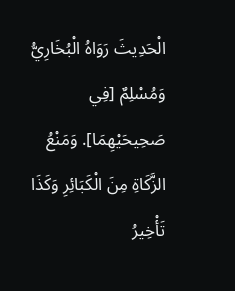الْحَدِيثَ رَوَاهُ الْبُخَارِيُّ وَمُسْلِمٌ [فِي صَحِيحَيْهِمَا]. وَمَنْعُ الزَّكَاةِ مِنَ الْكَبَائِرِ وَكَذَا تَأْخِيرُ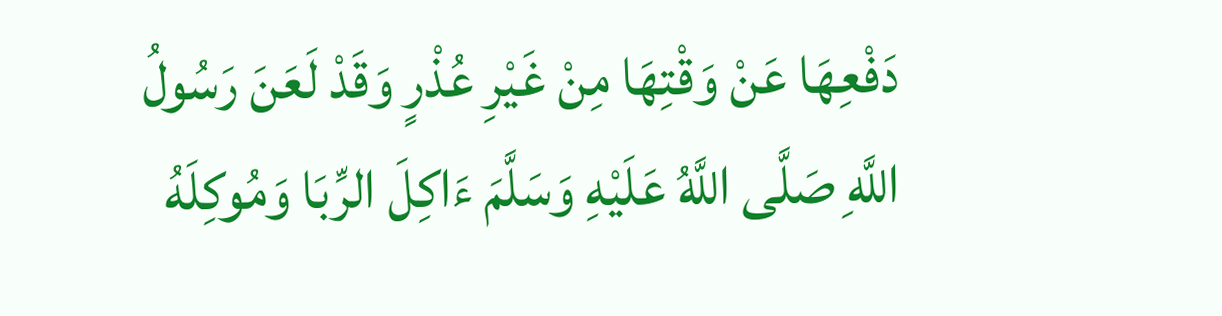دَفْعِهَا عَنْ وَقْتِهَا مِنْ غَيْرِ عُذْرٍ وَقَدْ لَعَنَ رَسُولُ اللَّهِ صَلَّى اللَّهُ عَلَيْهِ وَسَلَّمَ ءَاكِلَ الرِّبَا وَمُوكِلَهُ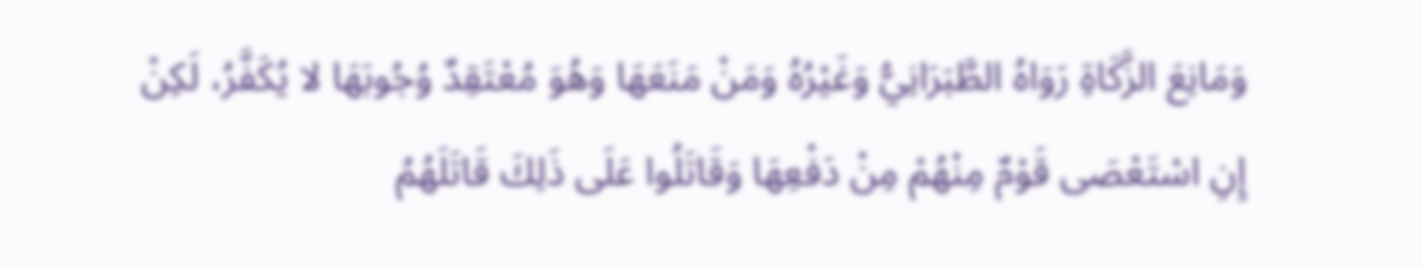وَمَانِعَ الزَّكَاةِ رَوَاهُ الطَّبَرَانِيُّ وَغَيْرُهُ وَمَنْ مَنَعَهَا وَهُوَ مُعْتَقِدٌ وُجُوبَهَا لا يُكَفَّرُ، لَكِنْ إِنِ اسْتَعْصَى قَوْمٌ مِنْهُمْ مِنْ دَفْعِهَا وَقَاتَلُوا عَلَى ذَلِكَ قَاتَلَهُمُ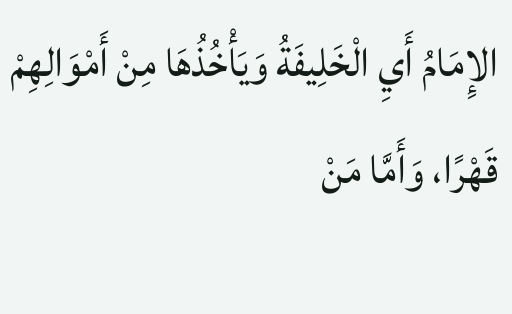الإِمَامُ أَيِ الْخَلِيفَةُ وَيَأْخُذُهَا مِنْ أَمْوَالِهِمْ قَهْرًا، وَأَمَّا مَنْ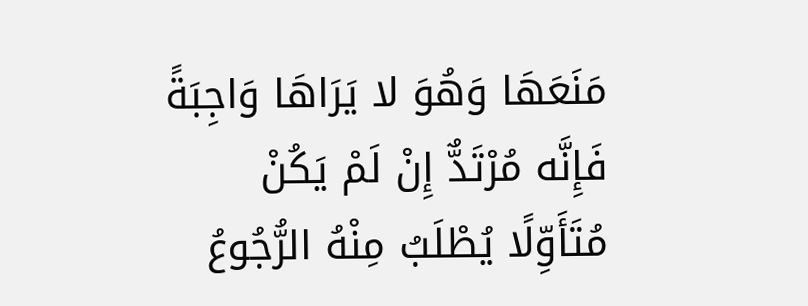مَنَعَهَا وَهُوَ لا يَرَاهَا وَاجِبَةً فَإِنَّه مُرْتَدٌّ إِنْ لَمْ يَكُنْ مُتَأَوِّلًا يُطْلَبُ مِنْهُ الرُّجُوعُ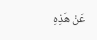عَنْ هَذِهِ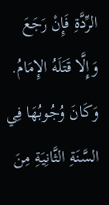الرِّدَّةِ فَإِنْ رَجَعَ وَإِلَّا قَتَلَهُ الإِمَامُ. وَكَانَ وُجُوبُهَا فِي السَّنَةِ الثَّانِيَةِ مِنَ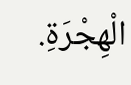الْهِجْرَةِ.